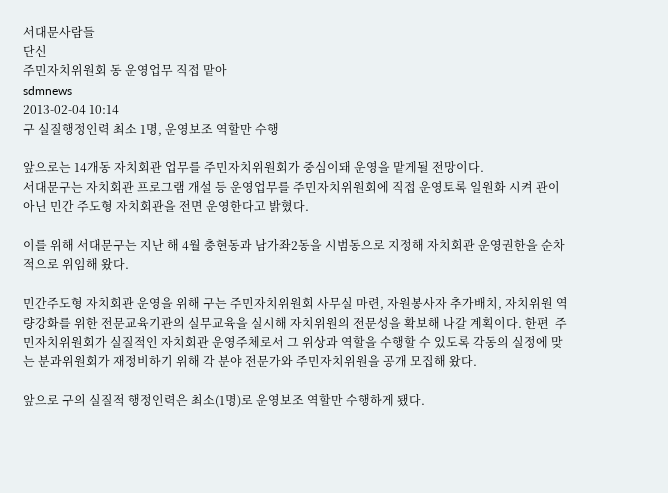서대문사람들
단신
주민자치위원회 동 운영업무 직접 맡아
sdmnews
2013-02-04 10:14
구 실질행정인력 최소 1명, 운영보조 역할만 수행

앞으로는 14개동 자치회관 업무를 주민자치위원회가 중심이돼 운영을 맡게될 전망이다.
서대문구는 자치회관 프로그램 개설 등 운영업무를 주민자치위원회에 직접 운영토록 일원화 시켜 관이 아닌 민간 주도형 자치회관을 전면 운영한다고 밝혔다.

이를 위해 서대문구는 지난 해 4월 충현동과 남가좌2동을 시범동으로 지정해 자치회관 운영권한을 순차적으로 위임해 왔다.

민간주도형 자치회관 운영을 위해 구는 주민자치위원회 사무실 마련, 자원봉사자 추가배치, 자치위원 역량강화를 위한 전문교육기관의 실무교육을 실시해 자치위원의 전문성을 확보해 나갈 계획이다. 한편  주민자치위원회가 실질적인 자치회관 운영주체로서 그 위상과 역할을 수행할 수 있도록 각동의 실정에 맞는 분과위원회가 재정비하기 위해 각 분야 전문가와 주민자치위원을 공개 모집해 왔다.

앞으로 구의 실질적 행정인력은 최소(1명)로 운영보조 역할만 수행하게 됐다.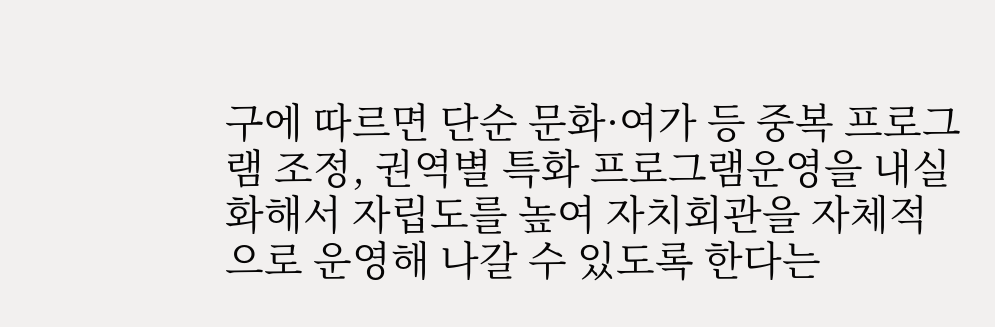구에 따르면 단순 문화·여가 등 중복 프로그램 조정, 권역별 특화 프로그램운영을 내실화해서 자립도를 높여 자치회관을 자체적으로 운영해 나갈 수 있도록 한다는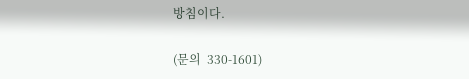방침이다.

(문의  330-1601)